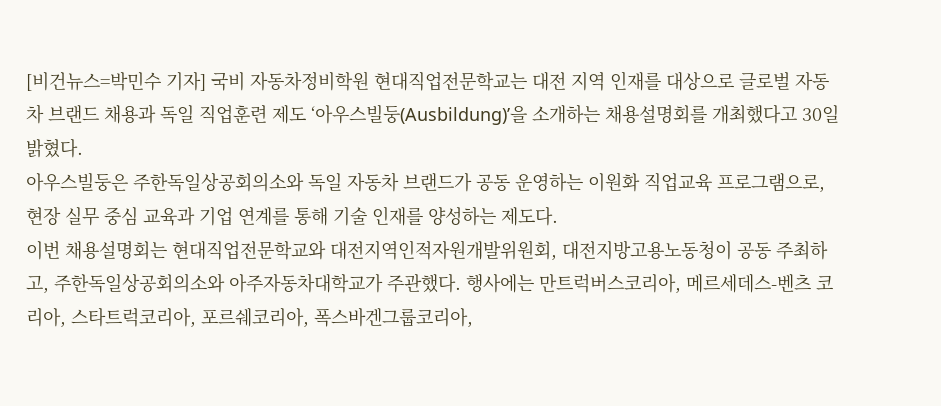[비건뉴스=박민수 기자] 국비 자동차정비학원 현대직업전문학교는 대전 지역 인재를 대상으로 글로벌 자동차 브랜드 채용과 독일 직업훈련 제도 ‘아우스빌둥(Ausbildung)’을 소개하는 채용설명회를 개최했다고 30일 밝혔다.
아우스빌둥은 주한독일상공회의소와 독일 자동차 브랜드가 공동 운영하는 이원화 직업교육 프로그램으로, 현장 실무 중심 교육과 기업 연계를 통해 기술 인재를 양성하는 제도다.
이번 채용설명회는 현대직업전문학교와 대전지역인적자원개발위원회, 대전지방고용노동청이 공동 주최하고, 주한독일상공회의소와 아주자동차대학교가 주관했다. 행사에는 만트럭버스코리아, 메르세데스-벤츠 코리아, 스타트럭코리아, 포르쉐코리아, 폭스바겐그룹코리아,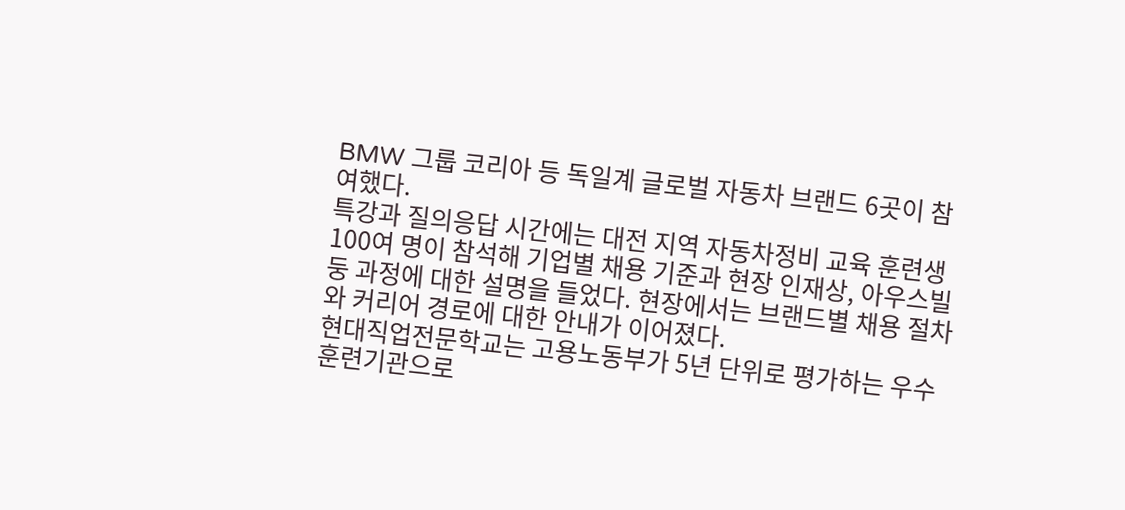BMW 그룹 코리아 등 독일계 글로벌 자동차 브랜드 6곳이 참여했다.
특강과 질의응답 시간에는 대전 지역 자동차정비 교육 훈련생 100여 명이 참석해 기업별 채용 기준과 현장 인재상, 아우스빌둥 과정에 대한 설명을 들었다. 현장에서는 브랜드별 채용 절차와 커리어 경로에 대한 안내가 이어졌다.
현대직업전문학교는 고용노동부가 5년 단위로 평가하는 우수훈련기관으로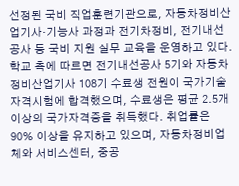선정된 국비 직업훈련기관으로, 자동차정비산업기사·기능사 과정과 전기차정비, 전기내선공사 등 국비 지원 실무 교육을 운영하고 있다.
학교 측에 따르면 전기내선공사 5기와 자동차정비산업기사 108기 수료생 전원이 국가기술자격시험에 합격했으며, 수료생은 평균 2.5개 이상의 국가자격증을 취득했다. 취업률은 90% 이상을 유지하고 있으며, 자동차정비업체와 서비스센터, 중공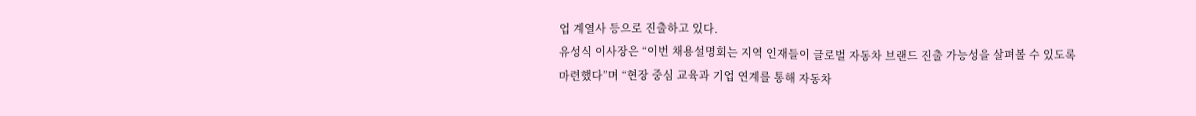업 계열사 등으로 진출하고 있다.
유성식 이사장은 “이번 채용설명회는 지역 인재들이 글로벌 자동차 브랜드 진출 가능성을 살펴볼 수 있도록 마련했다”며 “현장 중심 교육과 기업 연계를 통해 자동차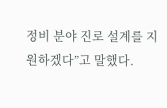정비 분야 진로 설계를 지원하겠다”고 말했다.